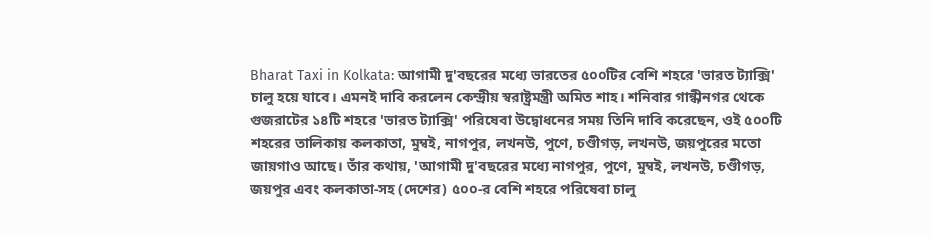Bharat Taxi in Kolkata: আগামী দু'বছরের মধ্যে ভারতের ৫০০টির বেশি শহরে 'ভারত ট্যাক্সি' চালু হয়ে যাবে। এমনই দাবি করলেন কেন্দ্রীয় স্বরাষ্ট্রমন্ত্রী অমিত শাহ। শনিবার গান্ধীনগর থেকে গুজরাটের ১৪টি শহরে 'ভারত ট্যাক্সি' পরিষেবা উদ্বোধনের সময় তিনি দাবি করেছেন, ওই ৫০০টি শহরের তালিকায় কলকাতা, মুম্বই, নাগপুর, লখনউ, পুণে, চণ্ডীগড়, লখনউ, জয়পুরের মতো জায়গাও আছে। তাঁর কথায়, 'আগামী দু'বছরের মধ্যে নাগপুর, পুণে, মুম্বই, লখনউ, চণ্ডীগড়, জয়পুর এবং কলকাতা-সহ (দেশের) ৫০০-র বেশি শহরে পরিষেবা চালু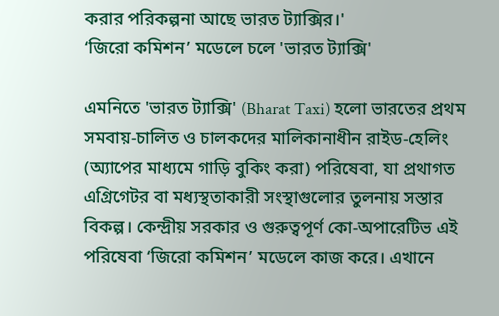করার পরিকল্পনা আছে ভারত ট্যাক্সির।'
‘জিরো কমিশন’ মডেলে চলে 'ভারত ট্যাক্সি'

এমনিতে 'ভারত ট্যাক্সি' (Bharat Taxi) হলো ভারতের প্রথম সমবায়-চালিত ও চালকদের মালিকানাধীন রাইড-হেলিং (অ্যাপের মাধ্যমে গাড়ি বুকিং করা) পরিষেবা, যা প্রথাগত এগ্রিগেটর বা মধ্যস্থতাকারী সংস্থাগুলোর তুলনায় সস্তার বিকল্প। কেন্দ্রীয় সরকার ও গুরুত্বপূর্ণ কো-অপারেটিভ এই পরিষেবা ‘জিরো কমিশন’ মডেলে কাজ করে। এখানে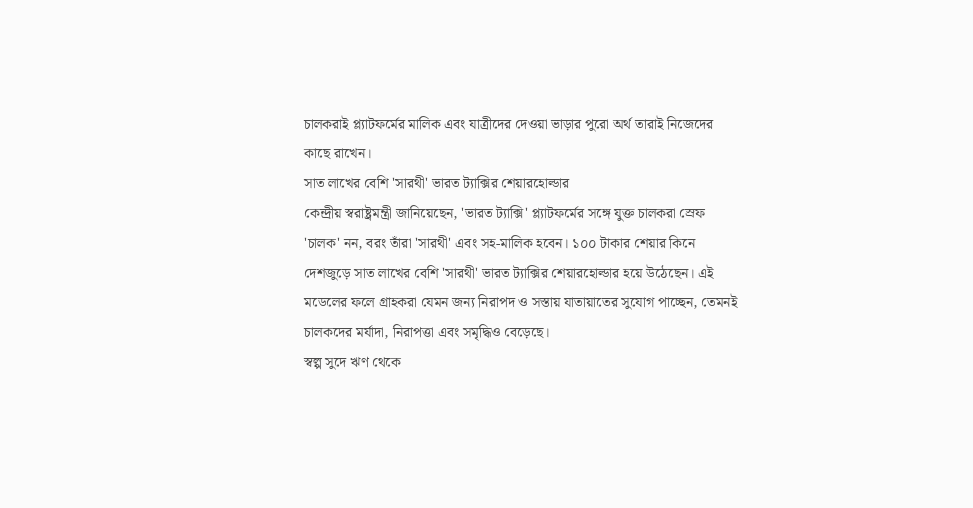চালকরাই প্ল্যাটফর্মের মালিক এবং যাত্রীদের দেওয়া ভাড়ার পুরো অর্থ তারাই নিজেদের কাছে রাখেন।
সাত লাখের বেশি 'সারথী' ভারত ট্যাক্সির শেয়ারহোল্ডার
কেন্দ্রীয় স্বরাষ্ট্রমন্ত্রী জানিয়েছেন, 'ভারত ট্যাক্সি' প্ল্যাটফর্মের সঙ্গে যুক্ত চালকরা স্রেফ 'চালক' নন, বরং তাঁরা 'সারথী' এবং সহ-মালিক হবেন। ১০০ টাকার শেয়ার কিনে দেশজুড়ে সাত লাখের বেশি 'সারথী' ভারত ট্যাক্সির শেয়ারহোল্ডার হয়ে উঠেছেন। এই মডেলের ফলে গ্রাহকরা যেমন জন্য নিরাপদ ও সস্তায় যাতায়াতের সুযোগ পাচ্ছেন, তেমনই চালকদের মর্যাদা, নিরাপত্তা এবং সমৃদ্ধিও বেড়েছে।
স্বল্প সুদে ঋণ থেকে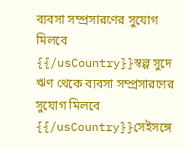ব্যবসা সম্প্রসারণের সুযোগ মিলবে
{{/usCountry}}স্বল্প সুদে ঋণ থেকে ব্যবসা সম্প্রসারণের সুযোগ মিলবে
{{/usCountry}}সেইসঙ্গে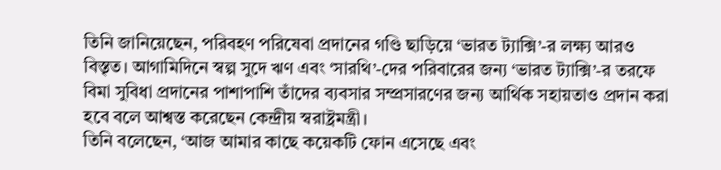তিনি জানিয়েছেন, পরিবহণ পরিষেবা প্রদানের গণ্ডি ছাড়িয়ে ‘ভারত ট্যাক্সি’-র লক্ষ্য আরও বিস্তৃত। আগামিদিনে স্বল্প সুদে ঋণ এবং ‘সারথি’-দের পরিবারের জন্য ‘ভারত ট্যাক্সি’-র তরফে বিমা সুবিধা প্রদানের পাশাপাশি তাঁদের ব্যবসার সম্প্রসারণের জন্য আর্থিক সহায়তাও প্রদান করা হবে বলে আশ্বস্ত করেছেন কেন্দ্রীয় স্বরাষ্ট্রমন্ত্রী।
তিনি বলেছেন, ‘আজ আমার কাছে কয়েকটি ফোন এসেছে এবং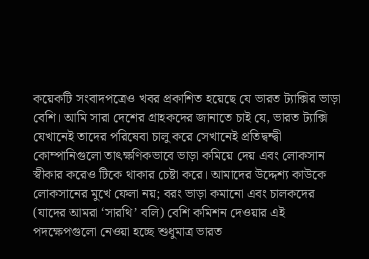কয়েকটি সংবাদপত্রেও খবর প্রকাশিত হয়েছে যে ভারত ট্যাক্সির ভাড়া বেশি। আমি সারা দেশের গ্রাহকদের জানাতে চাই যে, ভারত ট্যাক্সি যেখানেই তাদের পরিষেবা চালু করে সেখানেই প্রতিদ্বন্দ্বী কোম্পানিগুলো তাৎক্ষণিকভাবে ভাড়া কমিয়ে দেয় এবং লোকসান স্বীকার করেও টিকে থাকার চেষ্টা করে। আমাদের উদ্দেশ্য কাউকে লোকসানের মুখে ফেলা নয়; বরং ভাড়া কমানো এবং চালকদের (যাদের আমরা ‘সারথি’ বলি) বেশি কমিশন দেওয়ার এই পদক্ষেপগুলো নেওয়া হচ্ছে শুধুমাত্র ভারত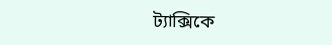ট্যাক্সিকে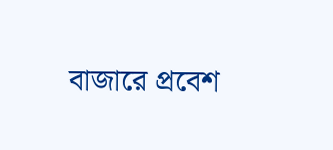বাজারে প্রবেশ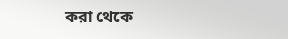করা থেকে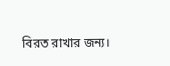বিরত রাখার জন্য।